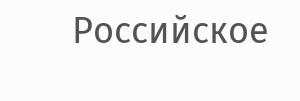Российское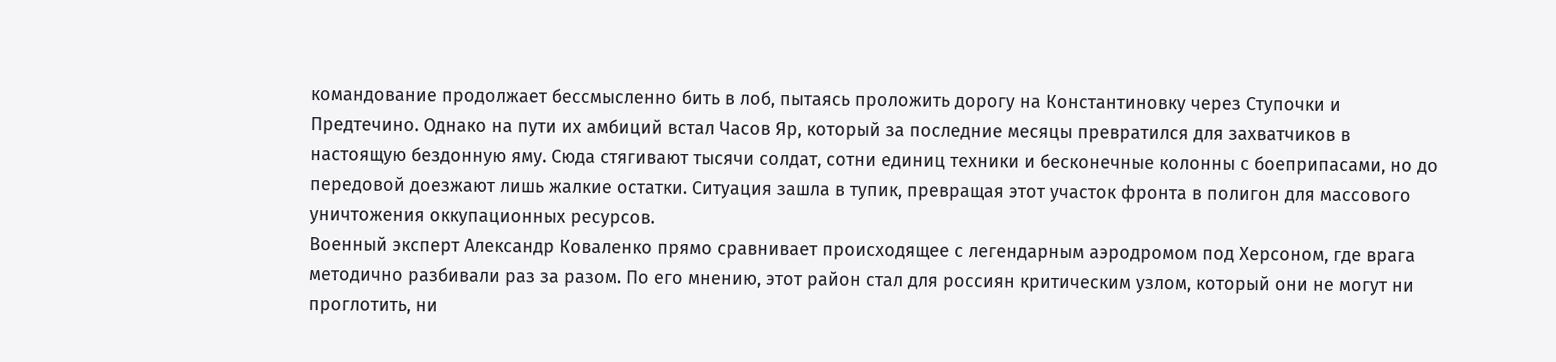командование продолжает бессмысленно бить в лоб, пытаясь проложить дорогу на Константиновку через Ступочки и Предтечино. Однако на пути их амбиций встал Часов Яр, который за последние месяцы превратился для захватчиков в настоящую бездонную яму. Сюда стягивают тысячи солдат, сотни единиц техники и бесконечные колонны с боеприпасами, но до передовой доезжают лишь жалкие остатки. Ситуация зашла в тупик, превращая этот участок фронта в полигон для массового уничтожения оккупационных ресурсов.
Военный эксперт Александр Коваленко прямо сравнивает происходящее с легендарным аэродромом под Херсоном, где врага методично разбивали раз за разом. По его мнению, этот район стал для россиян критическим узлом, который они не могут ни проглотить, ни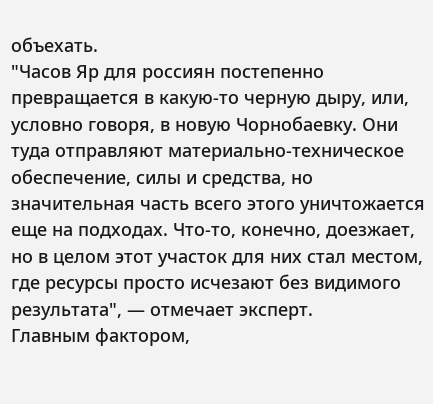объехать.
"Часов Яр для россиян постепенно превращается в какую-то черную дыру, или, условно говоря, в новую Чорнобаевку. Они туда отправляют материально-техническое обеспечение, силы и средства, но значительная часть всего этого уничтожается еще на подходах. Что-то, конечно, доезжает, но в целом этот участок для них стал местом, где ресурсы просто исчезают без видимого результата", — отмечает эксперт.
Главным фактором,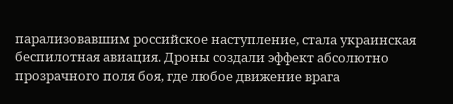парализовавшим российское наступление, стала украинская беспилотная авиация. Дроны создали эффект абсолютно прозрачного поля боя, где любое движение врага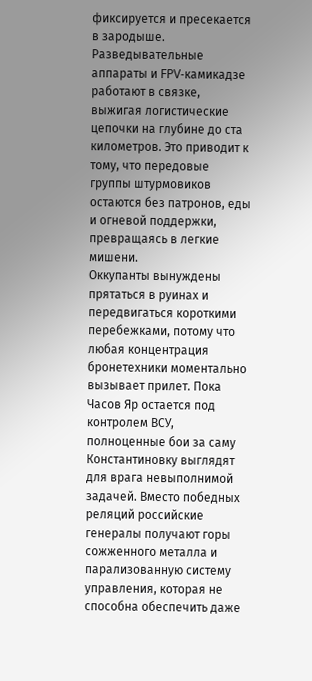фиксируется и пресекается в зародыше. Разведывательные аппараты и FPV-камикадзе работают в связке, выжигая логистические цепочки на глубине до ста километров. Это приводит к тому, что передовые группы штурмовиков остаются без патронов, еды и огневой поддержки, превращаясь в легкие мишени.
Оккупанты вынуждены прятаться в руинах и передвигаться короткими перебежками, потому что любая концентрация бронетехники моментально вызывает прилет. Пока Часов Яр остается под контролем ВСУ, полноценные бои за саму Константиновку выглядят для врага невыполнимой задачей. Вместо победных реляций российские генералы получают горы сожженного металла и парализованную систему управления, которая не способна обеспечить даже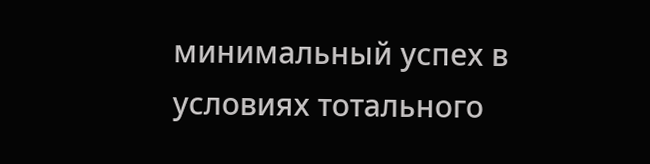минимальный успех в условиях тотального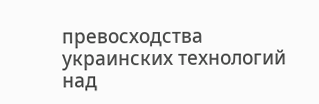превосходства украинских технологий над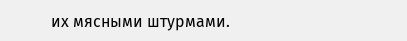их мясными штурмами.